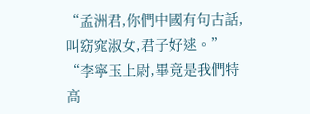“孟洲君,你們中國有句古話,叫窈窕淑女,君子好逑。”
“李寧玉上尉,畢竟是我們特高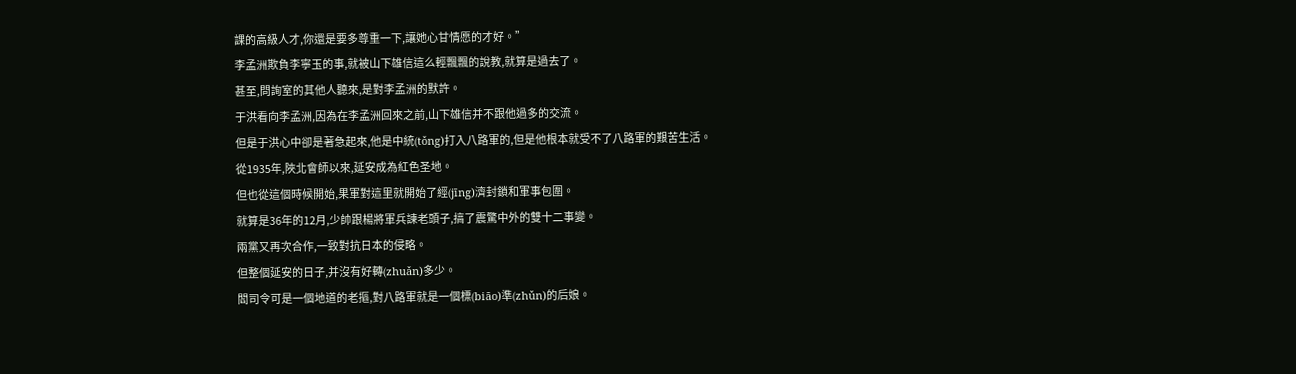課的高級人才,你還是要多尊重一下,讓她心甘情愿的才好。”
李孟洲欺負李寧玉的事,就被山下雄信這么輕飄飄的說教,就算是過去了。
甚至,問詢室的其他人聽來,是對李孟洲的默許。
于洪看向李孟洲,因為在李孟洲回來之前,山下雄信并不跟他過多的交流。
但是于洪心中卻是著急起來,他是中統(tǒng)打入八路軍的,但是他根本就受不了八路軍的艱苦生活。
從1935年,陜北會師以來,延安成為紅色圣地。
但也從這個時候開始,果軍對這里就開始了經(jīng)濟封鎖和軍事包圍。
就算是36年的12月,少帥跟楊將軍兵諫老頭子,搞了震驚中外的雙十二事變。
兩黨又再次合作,一致對抗日本的侵略。
但整個延安的日子,并沒有好轉(zhuǎn)多少。
閻司令可是一個地道的老摳,對八路軍就是一個標(biāo)準(zhǔn)的后娘。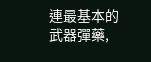連最基本的武器彈藥,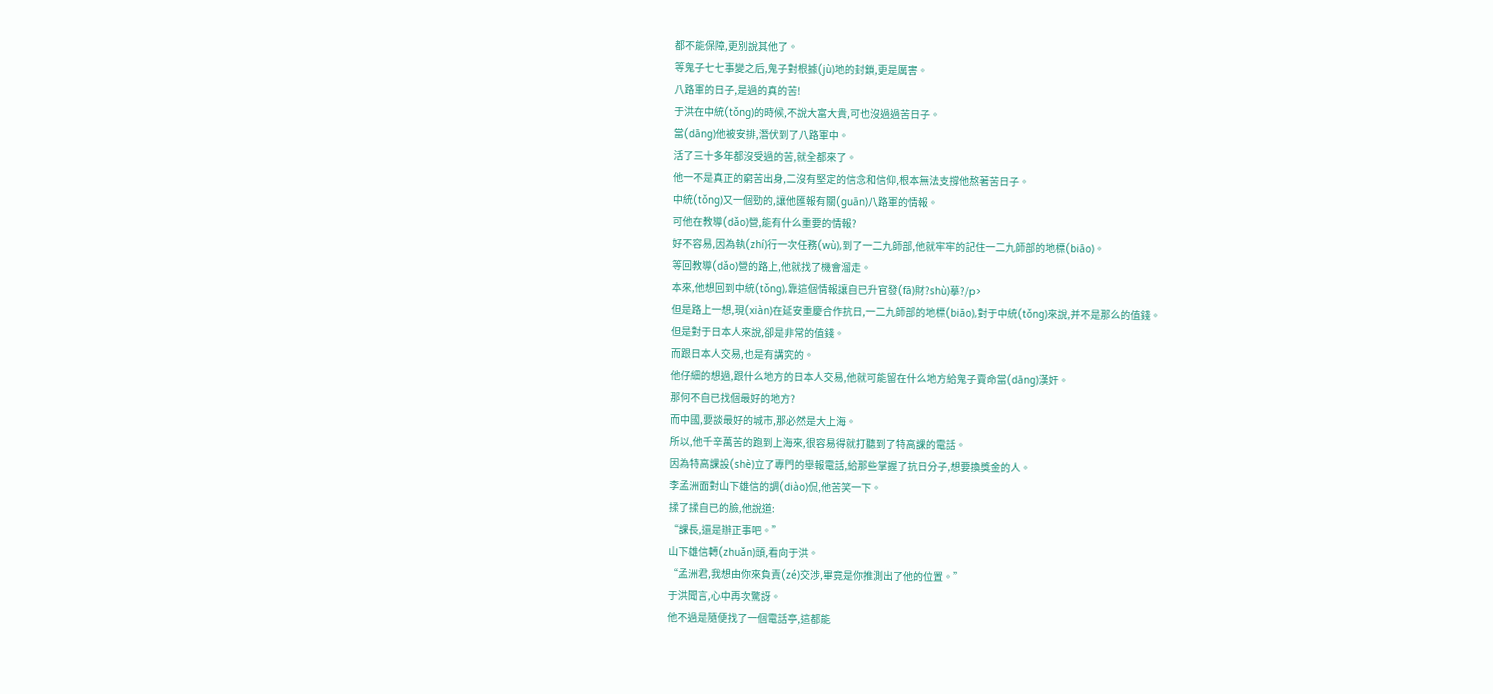都不能保障,更別說其他了。
等鬼子七七事變之后,鬼子對根據(jù)地的封鎖,更是厲害。
八路軍的日子,是過的真的苦!
于洪在中統(tǒng)的時候,不說大富大貴,可也沒過過苦日子。
當(dāng)他被安排,潛伏到了八路軍中。
活了三十多年都沒受過的苦,就全都來了。
他一不是真正的窮苦出身,二沒有堅定的信念和信仰,根本無法支撐他熬著苦日子。
中統(tǒng)又一個勁的,讓他匯報有關(guān)八路軍的情報。
可他在教導(dǎo)營,能有什么重要的情報?
好不容易,因為執(zhí)行一次任務(wù),到了一二九師部,他就牢牢的記住一二九師部的地標(biāo)。
等回教導(dǎo)營的路上,他就找了機會溜走。
本來,他想回到中統(tǒng),靠這個情報讓自已升官發(fā)財?shù)摹?/p>
但是路上一想,現(xiàn)在延安重慶合作抗日,一二九師部的地標(biāo),對于中統(tǒng)來說,并不是那么的值錢。
但是對于日本人來說,卻是非常的值錢。
而跟日本人交易,也是有講究的。
他仔細的想過,跟什么地方的日本人交易,他就可能留在什么地方給鬼子賣命當(dāng)漢奸。
那何不自已找個最好的地方?
而中國,要談最好的城市,那必然是大上海。
所以,他千辛萬苦的跑到上海來,很容易得就打聽到了特高課的電話。
因為特高課設(shè)立了專門的舉報電話,給那些掌握了抗日分子,想要換獎金的人。
李孟洲面對山下雄信的調(diào)侃,他苦笑一下。
揉了揉自已的臉,他說道:
“課長,還是辦正事吧。”
山下雄信轉(zhuǎn)頭,看向于洪。
“孟洲君,我想由你來負責(zé)交涉,畢竟是你推測出了他的位置。”
于洪聞言,心中再次驚訝。
他不過是隨便找了一個電話亭,這都能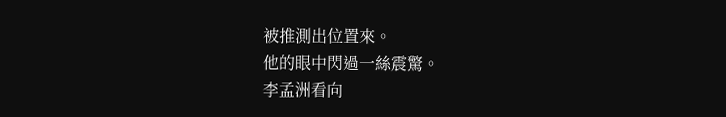被推測出位置來。
他的眼中閃過一絲震驚。
李孟洲看向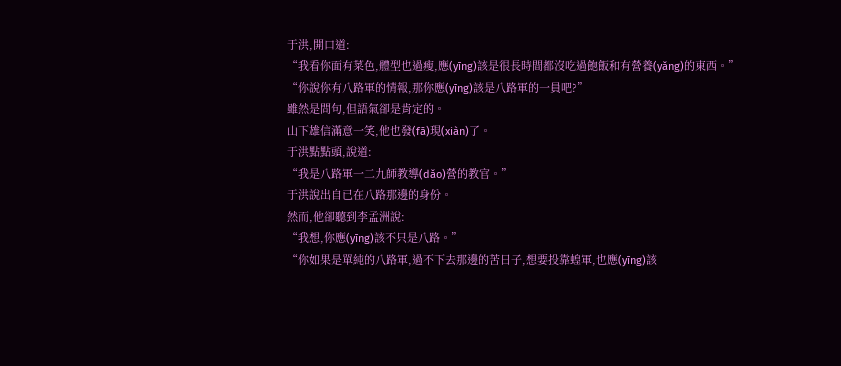于洪,開口道:
“我看你面有菜色,體型也過瘦,應(yīng)該是很長時間都沒吃過飽飯和有營養(yǎng)的東西。”
“你說你有八路軍的情報,那你應(yīng)該是八路軍的一員吧?”
雖然是問句,但語氣卻是肯定的。
山下雄信滿意一笑,他也發(fā)現(xiàn)了。
于洪點點頭,說道:
“我是八路軍一二九師教導(dǎo)營的教官。”
于洪說出自已在八路那邊的身份。
然而,他卻聽到李孟洲說:
“我想,你應(yīng)該不只是八路。”
“你如果是單純的八路軍,過不下去那邊的苦日子,想要投靠蝗軍,也應(yīng)該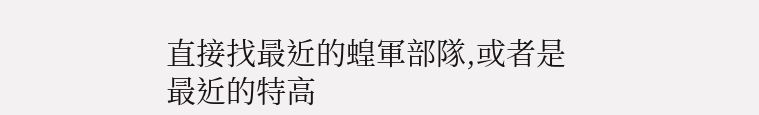直接找最近的蝗軍部隊,或者是最近的特高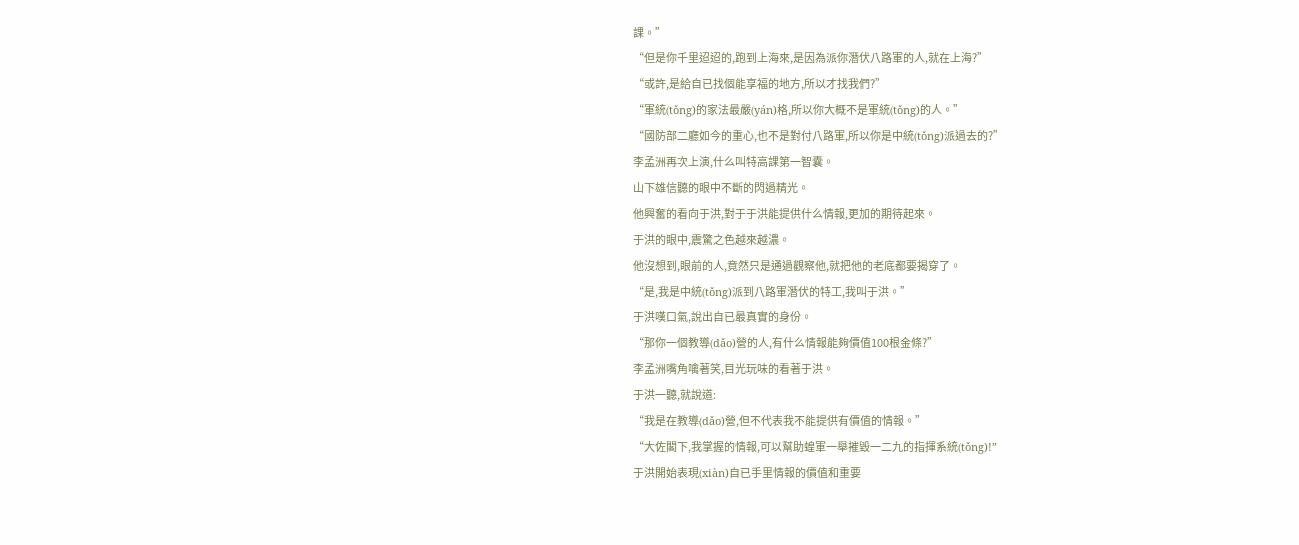課。”
“但是你千里迢迢的,跑到上海來,是因為派你潛伏八路軍的人,就在上海?”
“或許,是給自已找個能享福的地方,所以才找我們?”
“軍統(tǒng)的家法最嚴(yán)格,所以你大概不是軍統(tǒng)的人。”
“國防部二廳如今的重心,也不是對付八路軍,所以你是中統(tǒng)派過去的?”
李孟洲再次上演,什么叫特高課第一智囊。
山下雄信聽的眼中不斷的閃過精光。
他興奮的看向于洪,對于于洪能提供什么情報,更加的期待起來。
于洪的眼中,震驚之色越來越濃。
他沒想到,眼前的人,竟然只是通過觀察他,就把他的老底都要揭穿了。
“是,我是中統(tǒng)派到八路軍潛伏的特工,我叫于洪。”
于洪嘆口氣,說出自已最真實的身份。
“那你一個教導(dǎo)營的人,有什么情報能夠價值100根金條?”
李孟洲嘴角噙著笑,目光玩味的看著于洪。
于洪一聽,就說道:
“我是在教導(dǎo)營,但不代表我不能提供有價值的情報。”
“大佐閣下,我掌握的情報,可以幫助蝗軍一舉摧毀一二九的指揮系統(tǒng)!”
于洪開始表現(xiàn)自已手里情報的價值和重要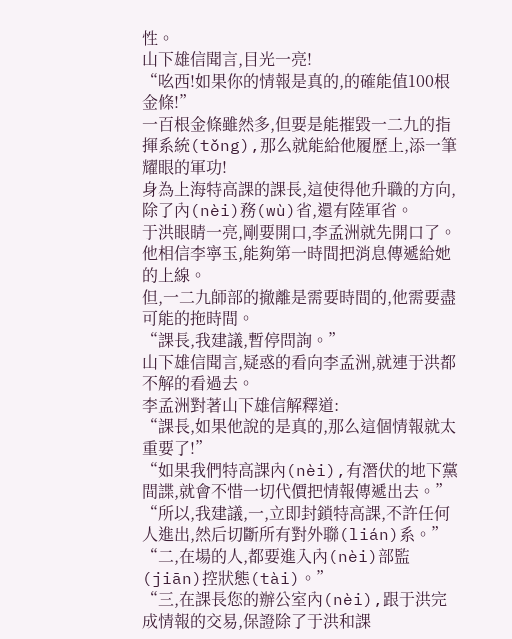性。
山下雄信聞言,目光一亮!
“吆西!如果你的情報是真的,的確能值100根金條!”
一百根金條雖然多,但要是能摧毀一二九的指揮系統(tǒng),那么就能給他履歷上,添一筆耀眼的軍功!
身為上海特高課的課長,這使得他升職的方向,除了內(nèi)務(wù)省,還有陸軍省。
于洪眼睛一亮,剛要開口,李孟洲就先開口了。
他相信李寧玉,能夠第一時間把消息傳遞給她的上線。
但,一二九師部的撤離是需要時間的,他需要盡可能的拖時間。
“課長,我建議,暫停問詢。”
山下雄信聞言,疑惑的看向李孟洲,就連于洪都不解的看過去。
李孟洲對著山下雄信解釋道:
“課長,如果他說的是真的,那么這個情報就太重要了!”
“如果我們特高課內(nèi),有潛伏的地下黨間諜,就會不惜一切代價把情報傳遞出去。”
“所以,我建議,一,立即封鎖特高課,不許任何人進出,然后切斷所有對外聯(lián)系。”
“二,在場的人,都要進入內(nèi)部監(jiān)控狀態(tài)。”
“三,在課長您的辦公室內(nèi),跟于洪完成情報的交易,保證除了于洪和課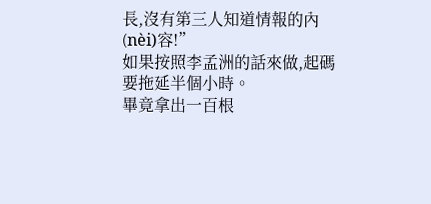長,沒有第三人知道情報的內(nèi)容!”
如果按照李孟洲的話來做,起碼要拖延半個小時。
畢竟拿出一百根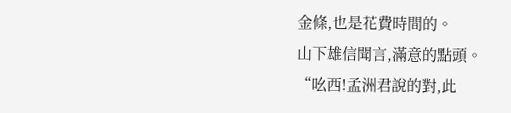金條,也是花費時間的。
山下雄信聞言,滿意的點頭。
“吆西!孟洲君說的對,此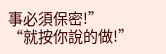事必須保密!”
“就按你說的做!”